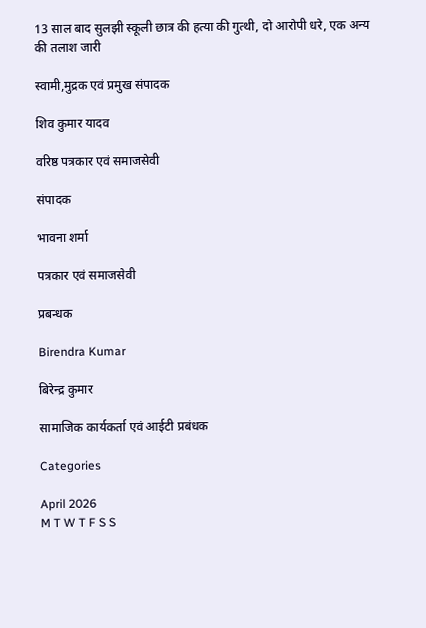13 साल बाद सुलझी स्कूली छात्र की हत्या की गुत्थी, दो आरोपी धरे, एक अन्य की तलाश जारी

स्वामी,मुद्रक एवं प्रमुख संपादक

शिव कुमार यादव

वरिष्ठ पत्रकार एवं समाजसेवी

संपादक

भावना शर्मा

पत्रकार एवं समाजसेवी

प्रबन्धक

Birendra Kumar

बिरेन्द्र कुमार

सामाजिक कार्यकर्ता एवं आईटी प्रबंधक

Categories

April 2026
M T W T F S S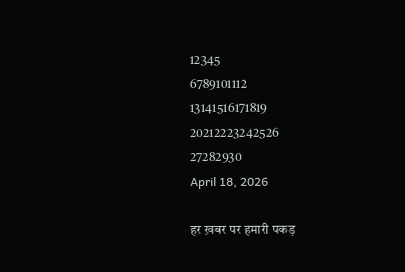12345
6789101112
13141516171819
20212223242526
27282930
April 18, 2026

हर ख़बर पर हमारी पकड़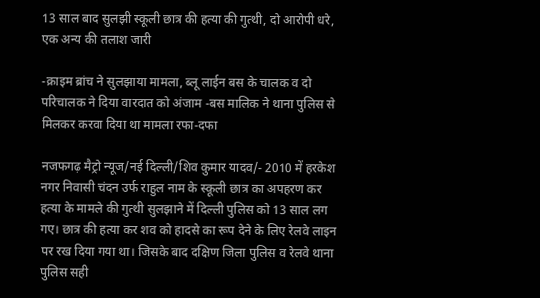13 साल बाद सुलझी स्कूली छात्र की हत्या की गुत्थी, दो आरोपी धरे, एक अन्य की तलाश जारी

-क्राइम ब्रांच ने सुलझाया मामला, ब्लू लाईन बस के चालक व दो परिचालक ने दिया वारदात को अंजाम -बस मालिक ने थाना पुलिस से मिलकर करवा दिया था मामला रफा-दफा

नजफगढ़ मैट्रो न्यूज/नई दिल्ली/शिव कुमार यादव/- 2010 में हरकेश नगर निवासी चंदन उर्फ राहुल नाम के स्कूली छात्र का अपहरण कर हत्या के मामले की गुत्थी सुलझाने में दिल्ली पुलिस को 13 साल लग गए। छात्र की हत्या कर शव को हादसे का रूप देने के लिए रेलवे लाइन पर रख दिया गया था। जिसके बाद दक्षिण जिला पुलिस व रेलवे थाना पुलिस सही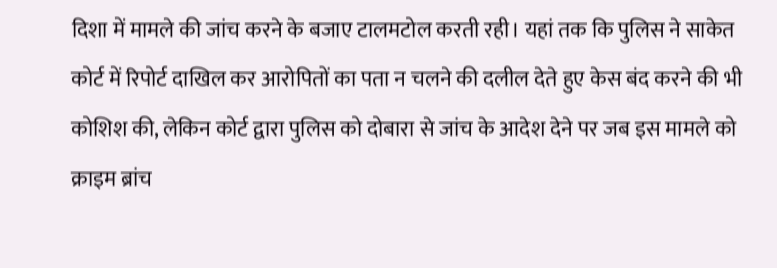दिशा में मामले की जांच करने के बजाए टालमटोल करती रही। यहां तक कि पुलिस ने साकेत कोर्ट में रिपोर्ट दाखिल कर आरोपितों का पता न चलने की दलील देते हुए केस बंद करने की भी कोशिश की, लेकिन कोर्ट द्वारा पुलिस को दोबारा से जांच के आदेश देने पर जब इस मामले को क्राइम ब्रांच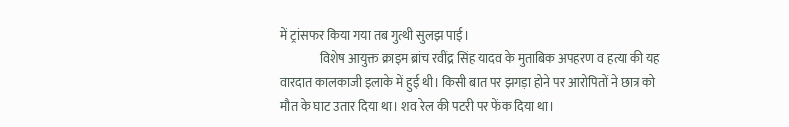में ट्रांसफर किया गया तब गुत्थी सुलझ पाई।
                विशेष आयुक्त क्राइम ब्रांच रवींद्र सिंह यादव के मुताबिक अपहरण व हत्या की यह वारदात कालकाजी इलाके में हुई थी। किसी बात पर झगड़ा होने पर आरोपितों ने छात्र को मौत के घाट उतार दिया था। शव रेल की पटरी पर फेंक दिया था।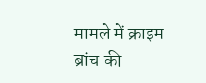मामले में क्राइम ब्रांच की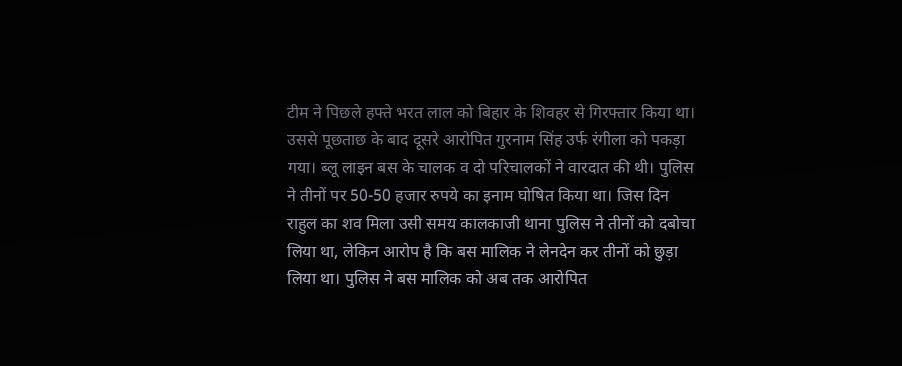टीम ने पिछले हफ्ते भरत लाल को बिहार के शिवहर से गिरफ्तार किया था। उससे पूछताछ के बाद दूसरे आरोपित गुरनाम सिंह उर्फ रंगीला को पकड़ा गया। ब्लू लाइन बस के चालक व दो परिचालकों ने वारदात की थी। पुलिस ने तीनों पर 50-50 हजार रुपये का इनाम घोषित किया था। जिस दिन राहुल का शव मिला उसी समय कालकाजी थाना पुलिस ने तीनों को दबोचा लिया था, लेकिन आरोप है कि बस मालिक ने लेनदेन कर तीनों को छुड़ा लिया था। पुलिस ने बस मालिक को अब तक आरोपित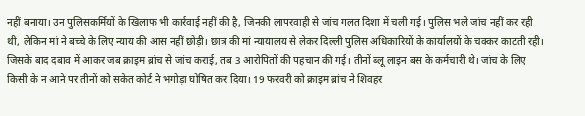नहीं बनाया। उन पुलिसकर्मियों के खिलाफ भी कार्रवाई नहीं की है, जिनकी लापरवाही से जांच गलत दिशा में चली गई। पुलिस भले जांच नहीं कर रही थी, लेकिन मां ने बच्चे के लिए न्याय की आस नहीं छोड़ी। छात्र की मां न्यायालय से लेकर दिल्ली पुलिस अधिकारियों के कार्यालयों के चक्कर काटती रही। जिसके बाद दबाव में आकर जब क्राइम ब्रांच से जांच कराई, तब 3 आरोपितों की पहचान की गई। तीनों ब्लू लाइन बस के कर्मचारी थे। जांच के लिए किसी के न आने पर तीनों को सकेत कोर्ट ने भगोड़ा घोषित कर दिया। 19 फरवरी को क्राइम ब्रांच ने शिवहर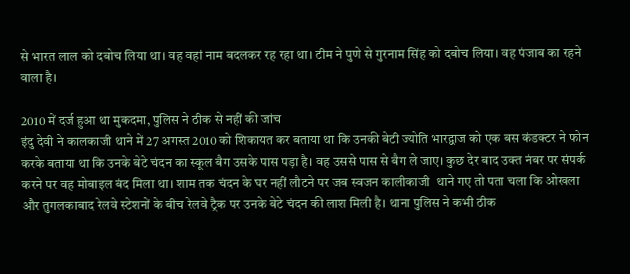से भारत लाल को दबोच लिया था। वह वहां नाम बदलकर रह रहा था। टीम ने पुणे से गुरनाम सिंह को दबोच लिया। वह पंजाब का रहने वाला है।

2010 में दर्ज हुआ था मुकदमा, पुलिस ने ठीक से नहीं की जांच
इंदु देवी ने कालकाजी थाने में 27 अगस्त 2010 को शिकायत कर बताया था कि उनकी बेटी ज्योति भारद्वाज को एक बस कंडक्टर ने फोन करके बताया था कि उनके बेटे चंदन का स्कूल बैग उसके पास पड़ा है। वह उससे पास से बैग ले जाए। कुछ देर बाद उक्त नंबर पर संपर्क करने पर वह मोबाइल बंद मिला था। शाम तक चंदन के घर नहीं लौटने पर जब स्वजन कालीकाजी  थाने गए तो पता चला कि ओखला और तुगलकाबाद रेलवे स्टेशनों के बीच रेलवे ट्रैक पर उनके बेटे चंदन की लाश मिली है। थाना पुलिस ने कभी ठीक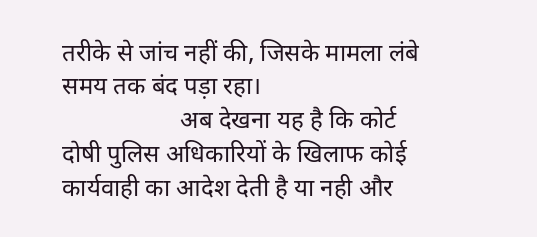तरीके से जांच नहीं की, जिसके मामला लंबे समय तक बंद पड़ा रहा।
                   अब देखना यह है कि कोर्ट दोषी पुलिस अधिकारियों के खिलाफ कोई कार्यवाही का आदेश देती है या नही और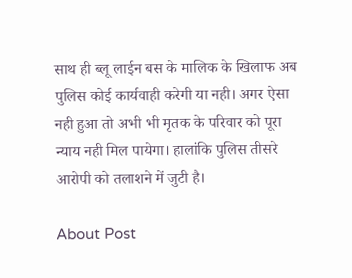साथ ही ब्लू लाईन बस के मालिक के खिलाफ अब पुलिस कोई कार्यवाही करेगी या नही। अगर ऐसा नही हुआ तो अभी भी मृतक के परिवार को पूरा न्याय नही मिल पायेगा। हालांकि पुलिस तीसरे आरोपी को तलाशने में जुटी है।

About Post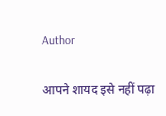Author

आपने शायद इसे नहीं पढ़ा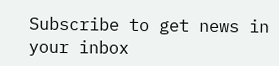Subscribe to get news in your inbox